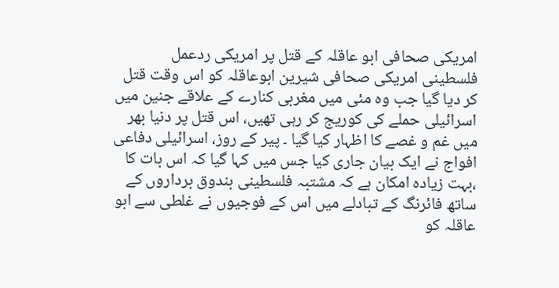امریکی صحافی ابو عاقلہ کے قتل پر امریکی ردعمل
فلسطینی امریکی صحافی شیرین ابوعاقلہ کو اس وقت قتل کر دیا گیا جب وہ مئی میں مغربی کنارے کے علاقے جنین میں اسرائیلی حملے کی کوریج کر رہی تھیں، اس قتل پر دنیا بھر میں غم و غصے کا اظہار کیا گیا ۔ پیر کے روز، اسرائیلی دفاعی افواج نے ایک بیان جاری کیا جس میں کہا گیا کہ اس بات کا ،بہت زیادہ امکان ہے کہ مشتبہ فلسطینی بندوق برداروں کے ساتھ فائرنگ کے تبادلے میں اس کے فوجیوں نے غلطی سے ابو عاقلہ کو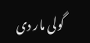گولی مار دی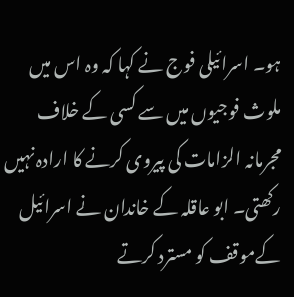ہو۔ اسرائیلی فوج نے کہا کہ وہ اس میں ملوث فوجیوں میں سے کسی کے خلاف مجرمانہ الزامات کی پیروی کرنے کا ارادہ نہیں رکھتی۔ ابو عاقلہ کے خاندان نے اسرائیل کےموقف کو مسترد کرتے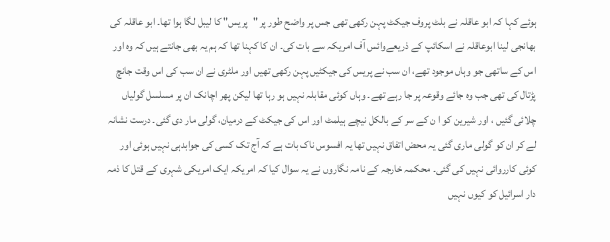ہوئے کہا کہ ابو عاقلہ نے بلٹ پروف جیکٹ پہن رکھی تھی جس پر واضح طور پر "پریس" کا لیبل لگا ہوا تھا۔ ابو عاقلہ کی بھانجی لینا ابوعاقلہ نے اسکائپ کے ذریعےوائس آف امریکہ سے بات کی۔ ان کا کہنا تھا کہ ہم یہ بھی جانتے ہیں کہ وہ اور اس کے ساتھی جو وہاں موجود تھے، ان سب نے پریس کی جیکٹیں پہن رکھی تھیں اور ملٹری نے ان سب کی اس وقت جانچ پڑتال کی تھی جب وہ جائے وقوعہ پر جا رہے تھے۔ وہاں کوئی مقابلہ نہیں ہو رہا تھا لیکن پھر اچانک ان پر مسلسل گولیاں چلائی گئیں ، اور شیرین کو ا ن کے سر کے بالکل نیچے ہیلمٹ اور اس کی جیکٹ کے درمیان، گولی مار دی گئی۔ درست نشانہ لے کر ان کو گولی ماری گئی یہ محض اتفاق نہیں تھا یہ افسوس ناک بات ہے کہ آج تک کسی کی جوابدہی نہیں ہوئی اور کوئی کارروائی نہیں کی گئی۔ محکمہ خارجہ کے نامہ نگاروں نے یہ سوال کیا کہ امریکہ ایک امریکی شہری کے قتل کا ذمہ دار اسرائیل کو کیوں نہیں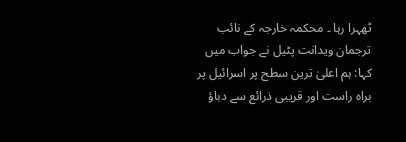ٹھہرا رہا ۔ محکمہ خارجہ کے نائب ترجمان ویدانت پٹیل نے جواب میں کہا: ہم اعلیٰ ترین سطح پر اسرائیل پر براہ راست اور قریبی ذرائع سے دباؤ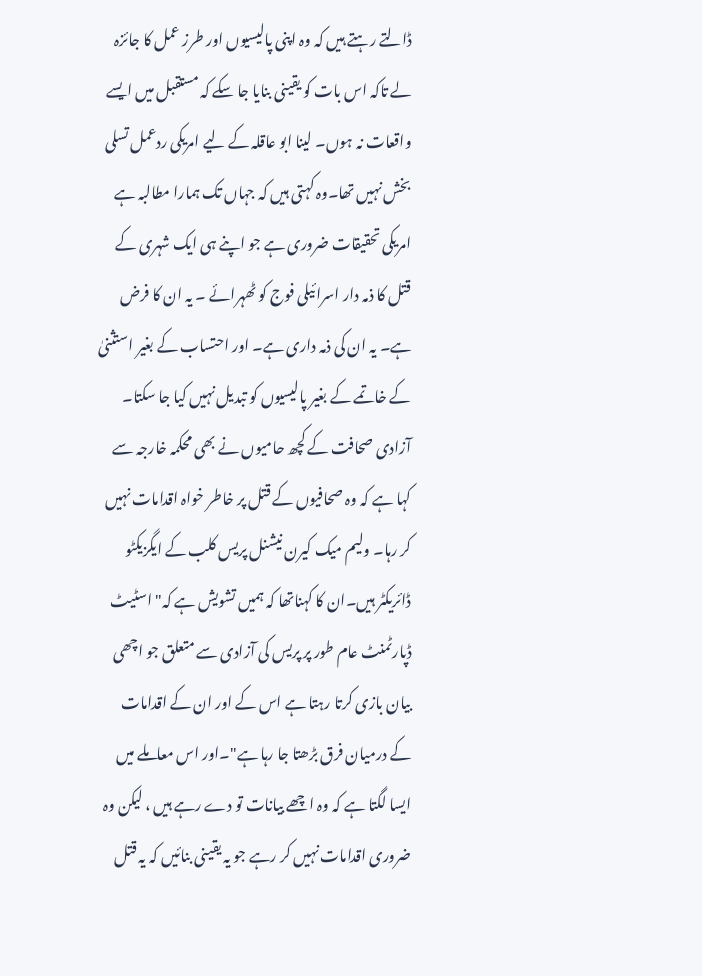ڈالتے رہتے ہیں کہ وہ اپنی پالیسیوں اور طرز عمل کا جائزہ لے تاکہ اس بات کو یقینی بنایا جا سکے کہ مستقبل میں ایسے واقعات نہ ہوں۔ لینا ابو عاقلہ کے لیے امریکی ردعمل تسلی بخش نہیں تھا۔وہ کہتی ہیں کہ جہاں تک ہمارا مطالبہ ہے امریکی تحقیقات ضروری ہے جو اپنے ہی ایک شہری کے قتل کا ذمہ دار اسرائیلی فوج کو ٹھہرائے ۔ یہ ان کا فرض ہے۔ یہ ان کی ذمہ داری ہے۔ اور احتساب کے بغیر استثنیٰ کے خاتمے کے بغیر پالیسیوں کو تبدیل نہیں کیا جا سکتا۔ آزادی صحافت کے کچھ حامیوں نے بھی محکمہ خارجہ سے کہا ہے کہ وہ صحافیوں کے قتل پر خاطر خواہ اقدامات نہیں کر رہا۔ ولیم میک کیرن نیشنل پریس کلب کے ایگزیکٹو ڈائریکٹر ہیں۔ان کا کہناتھا کہ ہمیں تشویش ہے کہ" اسٹیٹ ڈپارٹمنٹ عام طور پر پریس کی آزادی سے متعلق جو اچھی بیان بازی کرتا رہتا ہے اس کے اور ان کے اقدامات کے درمیان فرق بڑھتا جا رہا ہے"۔اور اس معاملے میں ایسا لگتا ہے کہ وہ اچھے بیانات تو دے رہے ہیں ، لیکن وہ ضروری اقدامات نہیں کر رہے جو یہ یقینی بنائیں کہ یہ قتل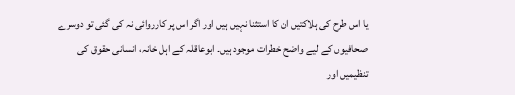یا اس طرح کی ہلاکتیں ان کا استثنا نہیں ہیں اور اگر اس پر کارروائی نہ کی گئی تو دوسرے صحافیوں کے لیے واضح خطرات موجود ہیں۔ ابوعاقلہ کے اہل خانہ، انسانی حقوق کی تنظیمیں اور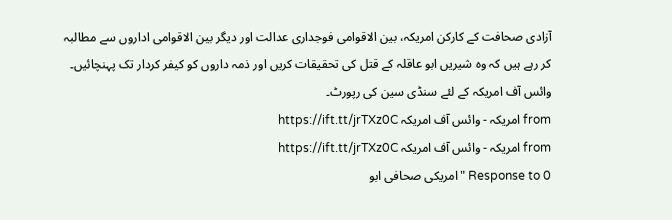آزادی صحافت کے کارکن امریکہ، بین الاقوامی فوجداری عدالت اور دیگر بین الاقوامی اداروں سے مطالبہ کر رہے ہیں کہ وہ شیریں ابو عاقلہ کے قتل کی تحقیقات کریں اور ذمہ داروں کو کیفر کردار تک پہنچائیں۔ وائس آف امریکہ کے لئے سنڈی سین کی رپورٹ۔
from امریکہ - وائس آف امریکہ https://ift.tt/jrTXz0C
from امریکہ - وائس آف امریکہ https://ift.tt/jrTXz0C
0 Response to "امریکی صحافی ابو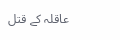عاقلہ کے قتل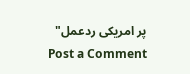پر امریکی ردعمل"
Post a Comment